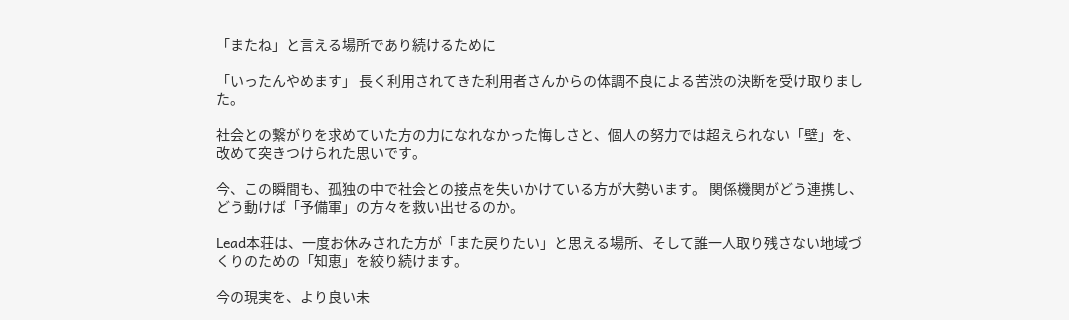「またね」と言える場所であり続けるために

「いったんやめます」 長く利用されてきた利用者さんからの体調不良による苦渋の決断を受け取りました。

社会との繋がりを求めていた方の力になれなかった悔しさと、個人の努力では超えられない「壁」を、改めて突きつけられた思いです。

今、この瞬間も、孤独の中で社会との接点を失いかけている方が大勢います。 関係機関がどう連携し、どう動けば「予備軍」の方々を救い出せるのか。

Lead本荘は、一度お休みされた方が「また戻りたい」と思える場所、そして誰一人取り残さない地域づくりのための「知恵」を絞り続けます。

今の現実を、より良い未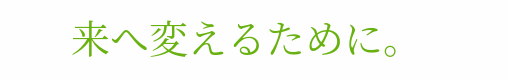来へ変えるために。